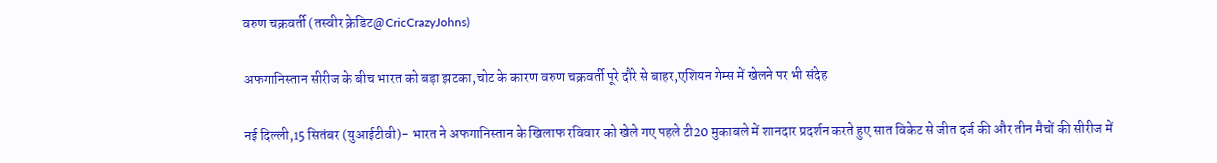वरुण चक्रवर्ती (तस्वीर क्रेडिट@CricCrazyJohns)

अफगानिस्तान सीरीज के बीच भारत को बड़ा झटका,चोट के कारण वरुण चक्रवर्ती पूरे दौरे से बाहर,एशियन गेम्स में खेलने पर भी संदेह

नई दिल्ली,15 सितंबर (युआईटीवी)- भारत ने अफगानिस्तान के खिलाफ रविवार को खेले गए पहले टी20 मुकाबले में शानदार प्रदर्शन करते हुए सात विकेट से जीत दर्ज की और तीन मैचों की सीरीज में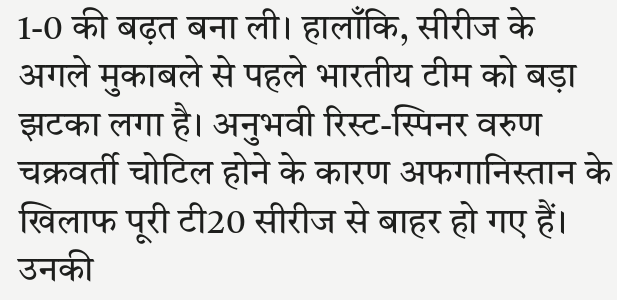1-0 की बढ़त बना ली। हालाँकि, सीरीज के अगले मुकाबले से पहले भारतीय टीम को बड़ा झटका लगा है। अनुभवी रिस्ट-स्पिनर वरुण चक्रवर्ती चोटिल होने के कारण अफगानिस्तान के खिलाफ पूरी टी20 सीरीज से बाहर हो गए हैं। उनकी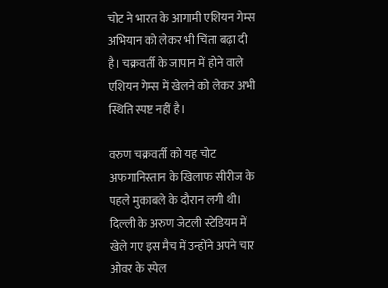चोट ने भारत के आगामी एशियन गेम्स अभियान को लेकर भी चिंता बढ़ा दी है। चक्रवर्ती के जापान में होने वाले एशियन गेम्स में खेलने को लेकर अभी स्थिति स्पष्ट नहीं है।

वरुण चक्रवर्ती को यह चोट अफगानिस्तान के खिलाफ सीरीज के पहले मुकाबले के दौरान लगी थी। दिल्ली के अरुण जेटली स्टेडियम में खेले गए इस मैच में उन्होंने अपने चार ओवर के स्पेल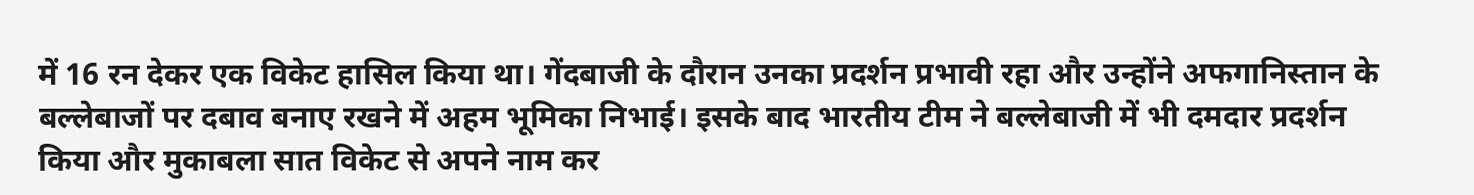में 16 रन देकर एक विकेट हासिल किया था। गेंदबाजी के दौरान उनका प्रदर्शन प्रभावी रहा और उन्होंने अफगानिस्तान के बल्लेबाजों पर दबाव बनाए रखने में अहम भूमिका निभाई। इसके बाद भारतीय टीम ने बल्लेबाजी में भी दमदार प्रदर्शन किया और मुकाबला सात विकेट से अपने नाम कर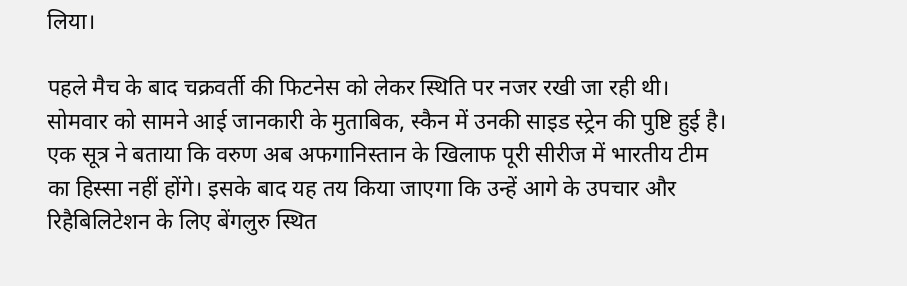लिया।

पहले मैच के बाद चक्रवर्ती की फिटनेस को लेकर स्थिति पर नजर रखी जा रही थी। सोमवार को सामने आई जानकारी के मुताबिक, स्कैन में उनकी साइड स्ट्रेन की पुष्टि हुई है। एक सूत्र ने बताया कि वरुण अब अफगानिस्तान के खिलाफ पूरी सीरीज में भारतीय टीम का हिस्सा नहीं होंगे। इसके बाद यह तय किया जाएगा कि उन्हें आगे के उपचार और रिहैबिलिटेशन के लिए बेंगलुरु स्थित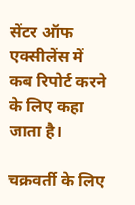सेंटर ऑफ एक्सीलेंस में कब रिपोर्ट करने के लिए कहा जाता है।

चक्रवर्ती के लिए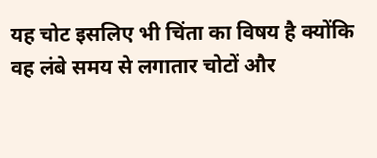यह चोट इसलिए भी चिंता का विषय है क्योंकि वह लंबे समय से लगातार चोटों और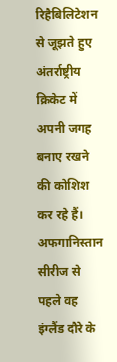रिहैबिलिटेशन से जूझते हुए अंतर्राष्ट्रीय क्रिकेट में अपनी जगह बनाए रखने की कोशिश कर रहे हैं। अफगानिस्तान सीरीज से पहले वह इंग्लैंड दौरे के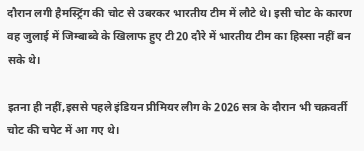दौरान लगी हैमस्ट्रिंग की चोट से उबरकर भारतीय टीम में लौटे थे। इसी चोट के कारण वह जुलाई में जिम्बाब्वे के खिलाफ हुए टी20 दौरे में भारतीय टीम का हिस्सा नहीं बन सके थे।

इतना ही नहीं,इससे पहले इंडियन प्रीमियर लीग के 2026 सत्र के दौरान भी चक्रवर्ती चोट की चपेट में आ गए थे।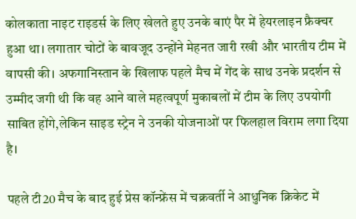कोलकाता नाइट राइडर्स के लिए खेलते हुए उनके बाएं पैर में हेयरलाइन फ्रैक्चर हुआ था। लगातार चोटों के बावजूद उन्होंने मेहनत जारी रखी और भारतीय टीम में वापसी की। अफगानिस्तान के खिलाफ पहले मैच में गेंद के साथ उनके प्रदर्शन से उम्मीद जगी थी कि वह आने वाले महत्वपूर्ण मुकाबलों में टीम के लिए उपयोगी साबित होंगे,लेकिन साइड स्ट्रेन ने उनकी योजनाओं पर फिलहाल विराम लगा दिया है।

पहले टी20 मैच के बाद हुई प्रेस कॉन्फ्रेंस में चक्रवर्ती ने आधुनिक क्रिकेट में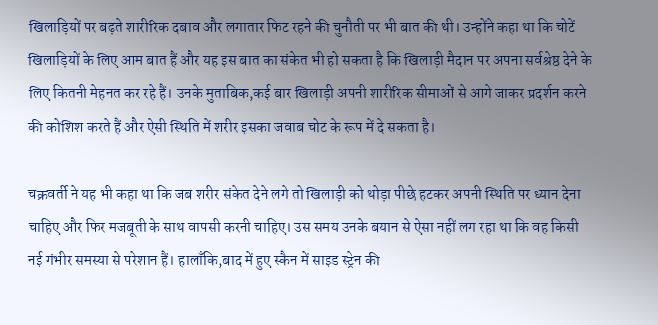खिलाड़ियों पर बढ़ते शारीरिक दबाव और लगातार फिट रहने की चुनौती पर भी बात की थी। उन्होंने कहा था कि चोटें खिलाड़ियों के लिए आम बात हैं और यह इस बात का संकेत भी हो सकता है कि खिलाड़ी मैदान पर अपना सर्वश्रेष्ठ देने के लिए कितनी मेहनत कर रहे हैं। उनके मुताबिक,कई बार खिलाड़ी अपनी शारीरिक सीमाओं से आगे जाकर प्रदर्शन करने की कोशिश करते हैं और ऐसी स्थिति में शरीर इसका जवाब चोट के रूप में दे सकता है।

चक्रवर्ती ने यह भी कहा था कि जब शरीर संकेत देने लगे तो खिलाड़ी को थोड़ा पीछे हटकर अपनी स्थिति पर ध्यान देना चाहिए और फिर मजबूती के साथ वापसी करनी चाहिए। उस समय उनके बयान से ऐसा नहीं लग रहा था कि वह किसी नई गंभीर समस्या से परेशान हैं। हालाँकि,बाद में हुए स्कैन में साइड स्ट्रेन की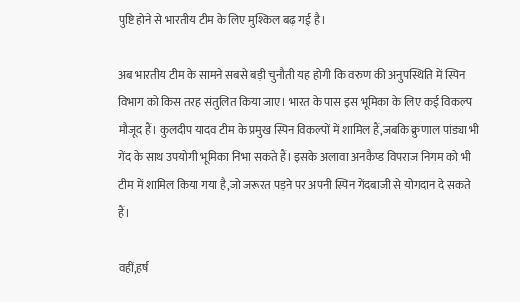पुष्टि होने से भारतीय टीम के लिए मुश्किल बढ़ गई है।

अब भारतीय टीम के सामने सबसे बड़ी चुनौती यह होगी कि वरुण की अनुपस्थिति में स्पिन विभाग को किस तरह संतुलित किया जाए। भारत के पास इस भूमिका के लिए कई विकल्प मौजूद हैं। कुलदीप यादव टीम के प्रमुख स्पिन विकल्पों में शामिल हैं,जबकि क्रुणाल पांड्या भी गेंद के साथ उपयोगी भूमिका निभा सकते हैं। इसके अलावा अनकैप्ड विपराज निगम को भी टीम में शामिल किया गया है,जो जरूरत पड़ने पर अपनी स्पिन गेंदबाजी से योगदान दे सकते हैं।

वहीं,हर्ष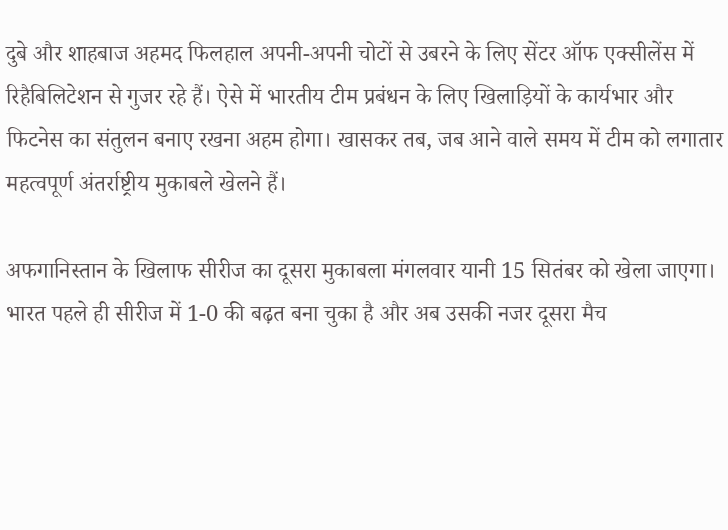दुबे और शाहबाज अहमद फिलहाल अपनी-अपनी चोटों से उबरने के लिए सेंटर ऑफ एक्सीलेंस में रिहैबिलिटेशन से गुजर रहे हैं। ऐसे में भारतीय टीम प्रबंधन के लिए खिलाड़ियों के कार्यभार और फिटनेस का संतुलन बनाए रखना अहम होगा। खासकर तब, जब आने वाले समय में टीम को लगातार महत्वपूर्ण अंतर्राष्ट्रीय मुकाबले खेलने हैं।

अफगानिस्तान के खिलाफ सीरीज का दूसरा मुकाबला मंगलवार यानी 15 सितंबर को खेला जाएगा। भारत पहले ही सीरीज में 1-0 की बढ़त बना चुका है और अब उसकी नजर दूसरा मैच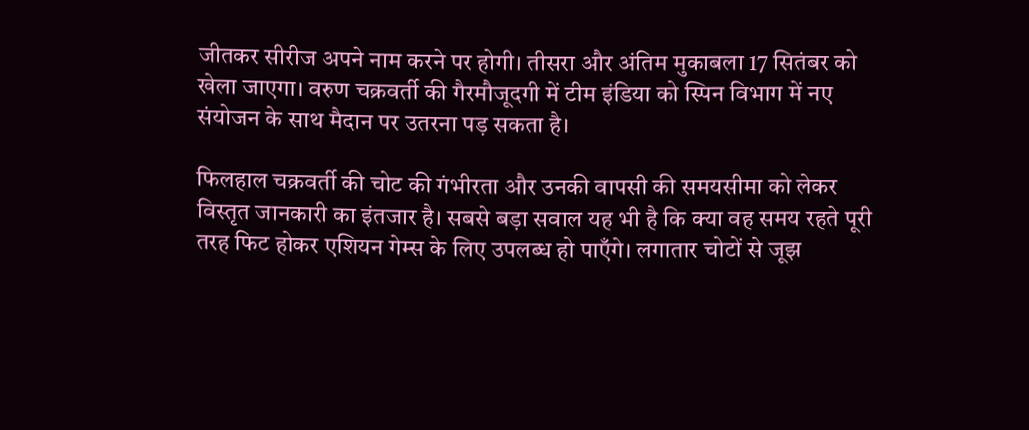जीतकर सीरीज अपने नाम करने पर होगी। तीसरा और अंतिम मुकाबला 17 सितंबर को खेला जाएगा। वरुण चक्रवर्ती की गैरमौजूदगी में टीम इंडिया को स्पिन विभाग में नए संयोजन के साथ मैदान पर उतरना पड़ सकता है।

फिलहाल चक्रवर्ती की चोट की गंभीरता और उनकी वापसी की समयसीमा को लेकर विस्तृत जानकारी का इंतजार है। सबसे बड़ा सवाल यह भी है कि क्या वह समय रहते पूरी तरह फिट होकर एशियन गेम्स के लिए उपलब्ध हो पाएँगे। लगातार चोटों से जूझ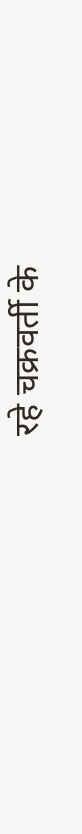रहे चक्रवर्ती के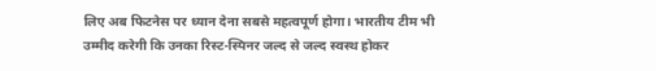लिए अब फिटनेस पर ध्यान देना सबसे महत्वपूर्ण होगा। भारतीय टीम भी उम्मीद करेगी कि उनका रिस्ट-स्पिनर जल्द से जल्द स्वस्थ होकर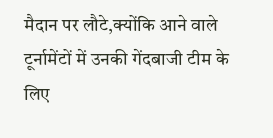मैदान पर लौटे,क्योंकि आने वाले टूर्नामेंटों में उनकी गेंदबाजी टीम के लिए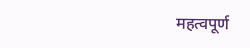महत्वपूर्ण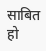साबित हो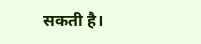सकती है।